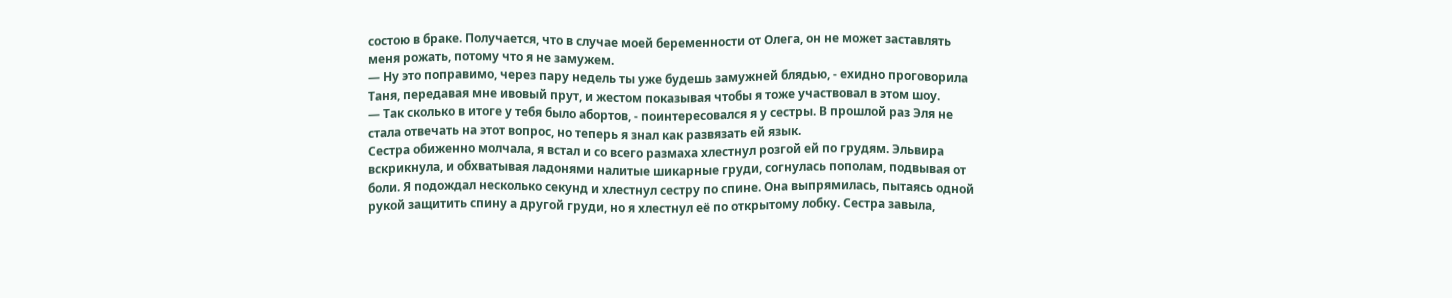состою в браке. Получается, что в случае моей беременности от Олега, он не может заставлять меня рожать, потому что я не замужем.
— Ну это поправимо, через пару недель ты уже будешь замужней блядью, - ехидно проговорила Таня, передавая мне ивовый прут, и жестом показывая чтобы я тоже участвовал в этом шоу.
— Так сколько в итоге у тебя было абортов, - поинтересовался я у сестры. В прошлой раз Эля не стала отвечать на этот вопрос, но теперь я знал как развязать ей язык.
Сестра обиженно молчала, я встал и со всего размаха хлестнул розгой ей по грудям. Эльвира вскрикнула, и обхватывая ладонями налитые шикарные груди, согнулась пополам, подвывая от боли. Я подождал несколько секунд и хлестнул сестру по спине. Она выпрямилась, пытаясь одной рукой защитить спину а другой груди, но я хлестнул её по открытому лобку. Сестра завыла,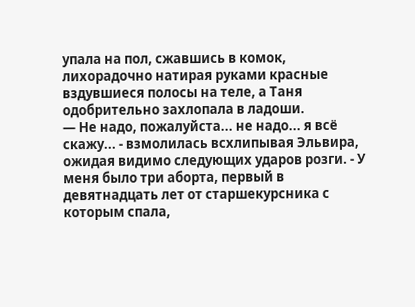упала на пол, сжавшись в комок, лихорадочно натирая руками красные вздувшиеся полосы на теле, а Таня одобрительно захлопала в ладоши.
— Не надо, пожалуйста... не надо... я всё скажу... - взмолилась всхлипывая Эльвира, ожидая видимо следующих ударов розги. - У меня было три аборта, первый в девятнадцать лет от старшекурсника с которым спала,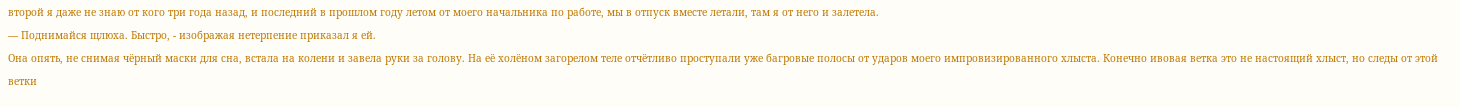второй я даже не знаю от кого три года назад, и последний в прошлом году летом от моего начальника по работе, мы в отпуск вместе летали, там я от него и залетела.
— Поднимайся щлюха. Быстро, - изображая нетерпение приказал я ей.
Она опять, не снимая чёрный маски для сна, встала на колени и завела руки за голову. На её холёном загорелом теле отчётливо проступали уже багровые полосы от ударов моего импровизированного хлыста. Конечно ивовая ветка это не настоящий хлыст, но следы от этой ветки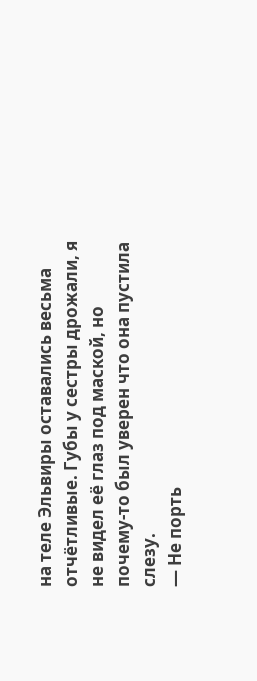на теле Эльвиры оставались весьма отчётливые. Губы у сестры дрожали, я не видел её глаз под маской, но почему-то был уверен что она пустила слезу.
— Не порть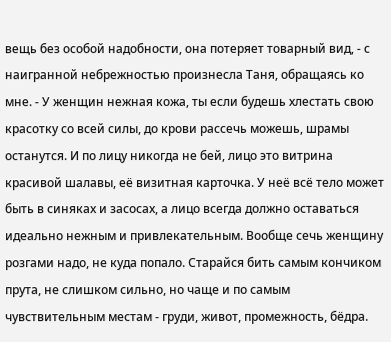вещь без особой надобности, она потеряет товарный вид, - с наигранной небрежностью произнесла Таня, обращаясь ко мне. - У женщин нежная кожа, ты если будешь хлестать свою красотку со всей силы, до крови рассечь можешь, шрамы останутся. И по лицу никогда не бей, лицо это витрина красивой шалавы, её визитная карточка. У неё всё тело может быть в синяках и засосах, а лицо всегда должно оставаться идеально нежным и привлекательным. Вообще сечь женщину розгами надо, не куда попало. Старайся бить самым кончиком прута, не слишком сильно, но чаще и по самым чувствительным местам - груди, живот, промежность, бёдра.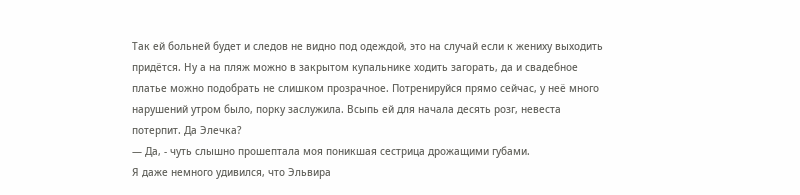Так ей больней будет и следов не видно под одеждой, это на случай если к жениху выходить придётся. Ну а на пляж можно в закрытом купальнике ходить загорать, да и свадебное платье можно подобрать не слишком прозрачное. Потренируйся прямо сейчас, у неё много нарушений утром было, порку заслужила. Всыпь ей для начала десять розг, невеста потерпит. Да Элечка?
— Да, - чуть слышно прошептала моя поникшая сестрица дрожащими губами.
Я даже немного удивился, что Эльвира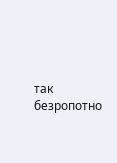так безропотно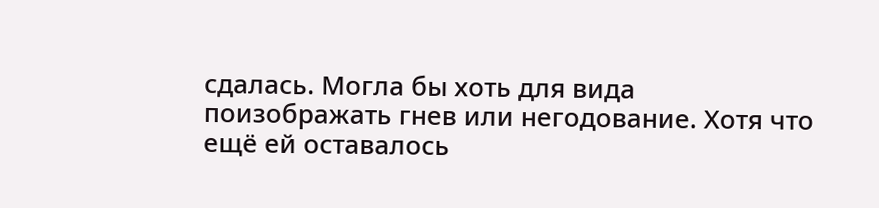сдалась. Могла бы хоть для вида поизображать гнев или негодование. Хотя что ещё ей оставалось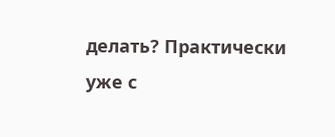делать? Практически уже с